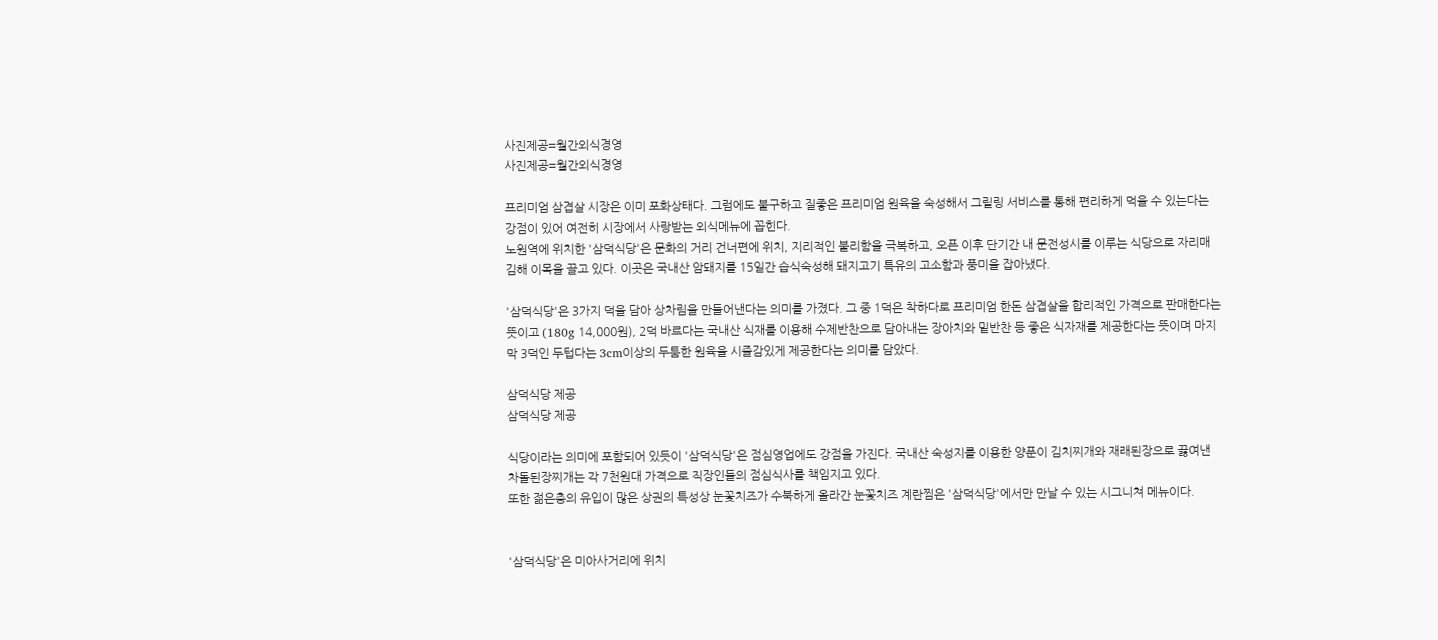사진제공=월간외식경영
사진제공=월간외식경영

프리미엄 삼겹살 시장은 이미 포화상태다. 그럼에도 불구하고 질좋은 프리미엄 원육을 숙성해서 그릴링 서비스를 통해 편리하게 먹을 수 있는다는 강점이 있어 여전히 시장에서 사랑받는 외식메뉴에 꼽힌다.
노원역에 위치한 '삼덕식당'은 문화의 거리 건너편에 위치, 지리적인 불리함을 극복하고, 오픈 이후 단기간 내 문전성시를 이루는 식당으로 자리매김해 이목을 끌고 있다. 이곳은 국내산 암돼지를 15일간 습식숙성해 돼지고기 특유의 고소함과 풍미을 잡아냈다.

'삼덕식당'은 3가지 덕을 담아 상차림을 만들어낸다는 의미를 가졌다. 그 중 1덕은 착하다로 프리미엄 한돈 삼겹살을 합리적인 가격으로 판매한다는 뜻이고 (180g 14,000원), 2덕 바르다는 국내산 식재를 이용해 수제반찬으로 담아내는 장아치와 밑반찬 등 좋은 식자재를 제공한다는 뜻이며 마지막 3덕인 두텁다는 3cm이상의 두툼한 원육을 시즐감있게 제공한다는 의미를 담았다.

삼덕식당 제공
삼덕식당 제공

식당이라는 의미에 포함되어 있듯이 '삼덕식당'은 점심영업에도 강점을 가진다. 국내산 숙성지를 이용한 양푼이 김치찌개와 재래된장으로 끓여낸 차돌된장찌개는 각 7천원대 가격으로 직장인들의 점심식사를 책임지고 있다.
또한 젊은층의 유입이 많은 상권의 특성상 눈꽃치즈가 수북하게 올라간 눈꽃치즈 계란찜은 '삼덕식당'에서만 만날 수 있는 시그니쳐 메뉴이다.


'삼덕식당'은 미아사거리에 위치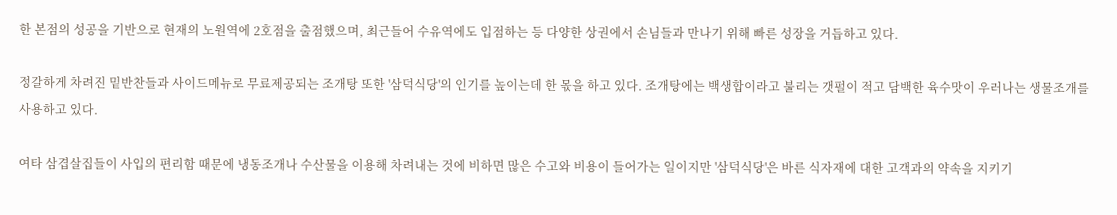한 본점의 성공을 기반으로 현재의 노원역에 2호점을 출점했으며, 최근들어 수유역에도 입점하는 등 다양한 상권에서 손님들과 만나기 위해 빠른 성장을 거듭하고 있다.

정갈하게 차려진 밑반찬들과 사이드메뉴로 무료제공되는 조개탕 또한 '삼덕식당'의 인기를 높이는데 한 몫을 하고 있다. 조개탕에는 백생합이라고 불리는 갯펄이 적고 담백한 육수맛이 우러나는 생물조개를 사용하고 있다.

여타 삼겹살집들이 사입의 편리함 때문에 냉동조개나 수산물을 이용해 차려내는 것에 비하면 많은 수고와 비용이 들어가는 일이지만 '삼덕식당'은 바른 식자재에 대한 고객과의 약속을 지키기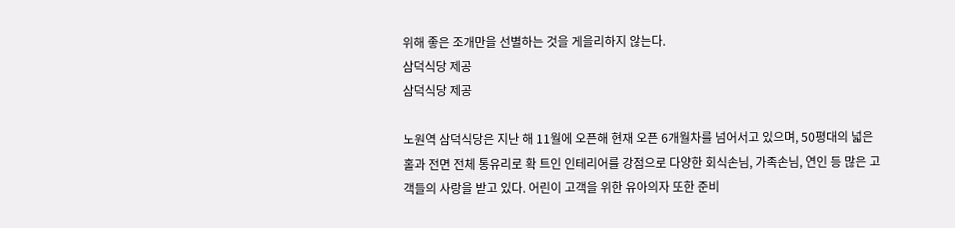위해 좋은 조개만을 선별하는 것을 게을리하지 않는다.
삼덕식당 제공
삼덕식당 제공

노원역 삼덕식당은 지난 해 11월에 오픈해 현재 오픈 6개월차를 넘어서고 있으며, 50평대의 넓은 홀과 전면 전체 통유리로 확 트인 인테리어를 강점으로 다양한 회식손님, 가족손님, 연인 등 많은 고객들의 사랑을 받고 있다. 어린이 고객을 위한 유아의자 또한 준비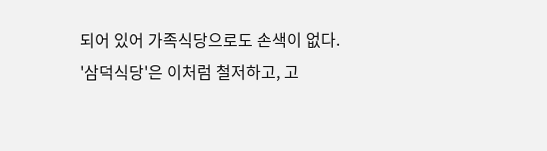되어 있어 가족식당으로도 손색이 없다.
'삼덕식당'은 이처럼 철저하고, 고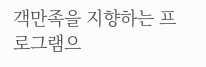객만족을 지향하는 프로그램으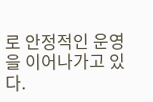로 안정적인 운영을 이어나가고 있다.